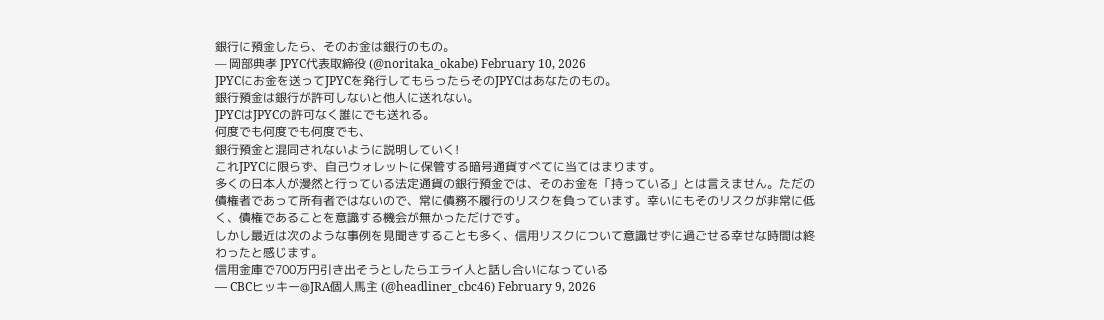銀行に預金したら、そのお金は銀行のもの。
— 岡部典孝 JPYC代表取締役 (@noritaka_okabe) February 10, 2026
JPYCにお金を送ってJPYCを発行してもらったらそのJPYCはあなたのもの。
銀行預金は銀行が許可しないと他人に送れない。
JPYCはJPYCの許可なく誰にでも送れる。
何度でも何度でも何度でも、
銀行預金と混同されないように説明していく!
これJPYCに限らず、自己ウォレットに保管する暗号通貨すべてに当てはまります。
多くの日本人が漫然と行っている法定通貨の銀行預金では、そのお金を「持っている」とは言えません。ただの債権者であって所有者ではないので、常に債務不履行のリスクを負っています。幸いにもそのリスクが非常に低く、債権であることを意識する機会が無かっただけです。
しかし最近は次のような事例を見聞きすることも多く、信用リスクについて意識せずに過ごせる幸せな時間は終わったと感じます。
信用金庫で700万円引き出そうとしたらエライ人と話し合いになっている
— CBCヒッキー@JRA個人馬主 (@headliner_cbc46) February 9, 2026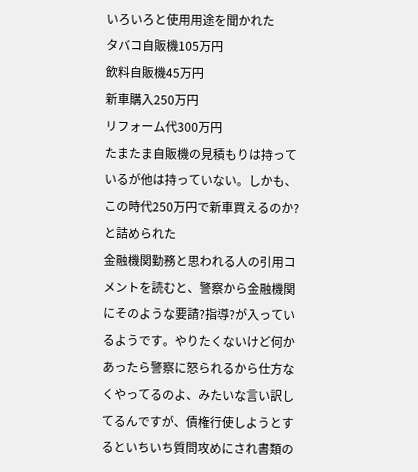いろいろと使用用途を聞かれた
タバコ自販機105万円
飲料自販機45万円
新車購入250万円
リフォーム代300万円
たまたま自販機の見積もりは持っているが他は持っていない。しかも、この時代250万円で新車買えるのか?と詰められた
金融機関勤務と思われる人の引用コメントを読むと、警察から金融機関にそのような要請?指導?が入っているようです。やりたくないけど何かあったら警察に怒られるから仕方なくやってるのよ、みたいな言い訳してるんですが、債権行使しようとするといちいち質問攻めにされ書類の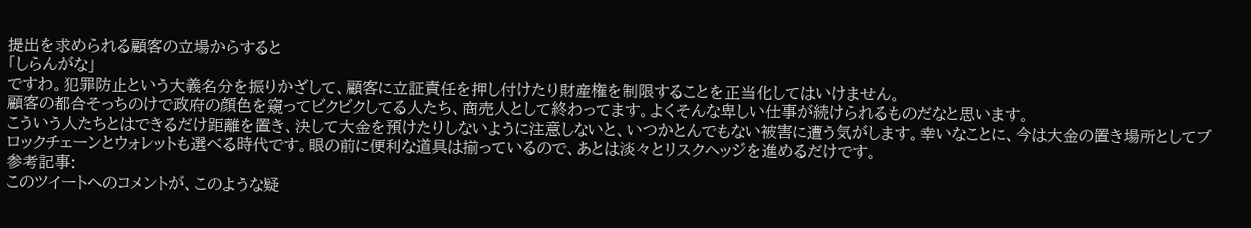提出を求められる顧客の立場からすると
「しらんがな」
ですわ。犯罪防止という大義名分を振りかざして、顧客に立証責任を押し付けたり財産権を制限することを正当化してはいけません。
顧客の都合そっちのけで政府の顔色を窺ってビクビクしてる人たち、商売人として終わってます。よくそんな卑しい仕事が続けられるものだなと思います。
こういう人たちとはできるだけ距離を置き、決して大金を預けたりしないように注意しないと、いつかとんでもない被害に遭う気がします。幸いなことに、今は大金の置き場所としてブロックチェーンとウォレットも選べる時代です。眼の前に便利な道具は揃っているので、あとは淡々とリスクヘッジを進めるだけです。
参考記事:
このツイートへのコメントが、このような疑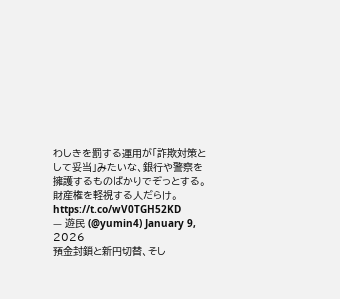わしきを罰する運用が「詐欺対策として妥当」みたいな、銀行や警察を擁護するものばかりでぞっとする。財産権を軽視する人だらけ。 https://t.co/wV0TGH52KD
— 遊民 (@yumin4) January 9, 2026
預金封鎖と新円切替、そし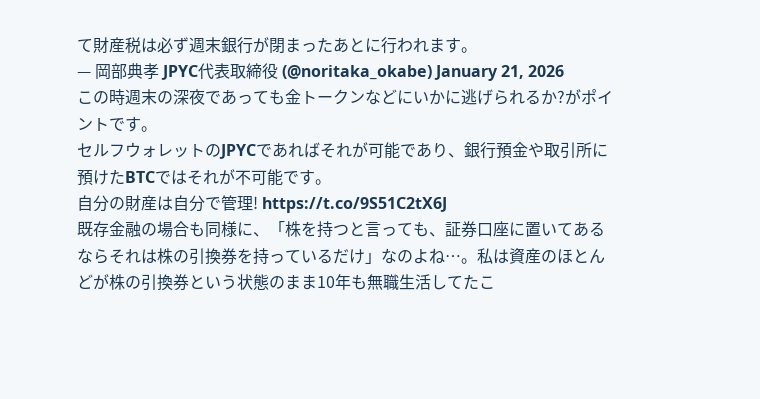て財産税は必ず週末銀行が閉まったあとに行われます。
— 岡部典孝 JPYC代表取締役 (@noritaka_okabe) January 21, 2026
この時週末の深夜であっても金トークンなどにいかに逃げられるか?がポイントです。
セルフウォレットのJPYCであればそれが可能であり、銀行預金や取引所に預けたBTCではそれが不可能です。
自分の財産は自分で管理! https://t.co/9S51C2tX6J
既存金融の場合も同様に、「株を持つと言っても、証券口座に置いてあるならそれは株の引換券を持っているだけ」なのよね…。私は資産のほとんどが株の引換券という状態のまま10年も無職生活してたこ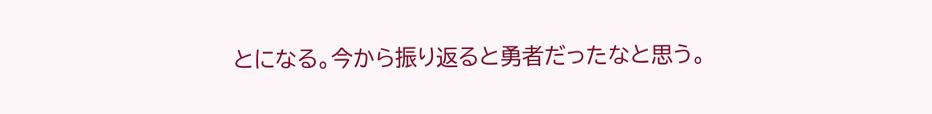とになる。今から振り返ると勇者だったなと思う。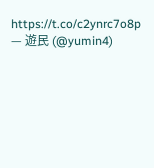https://t.co/c2ynrc7o8p
— 遊民 (@yumin4)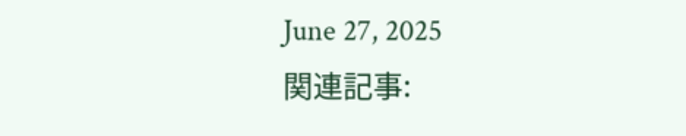June 27, 2025
関連記事: